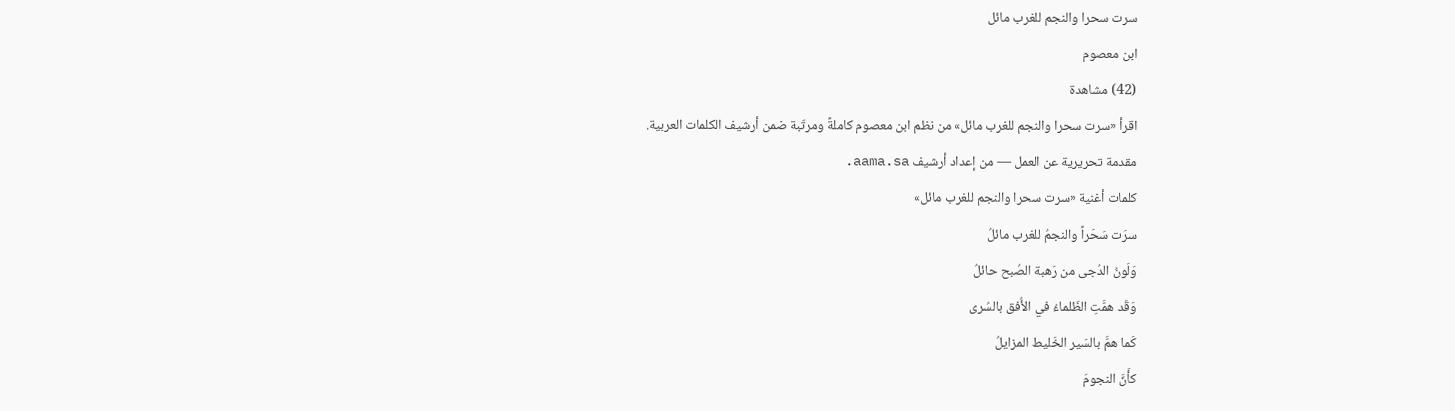سرت سحرا والنجم للغرب مائل
ابن معصوم
(42) مشاهدة
اقرأ «سرت سحرا والنجم للغرب مائل» من نظم ابن معصوم كاملةً ومرتّبة ضمن أرشيف الكلمات العربية.
مقدمة تحريرية عن العمل — من إعداد أرشيف aama.sa.
كلمات أغنية «سرت سحرا والنجم للغرب مائل»
سرَت سَحَراً والنجمُ للغرب مائلُ
وَلَونُ الدُجى من رَهبة الصُبح حائلُ
وَقَد همَّتِ الظَلماءُ في الأُفق بالسُرى
كَما همَّ بالسَير الخَليط المزايلُ
كأَنَّ النجومَ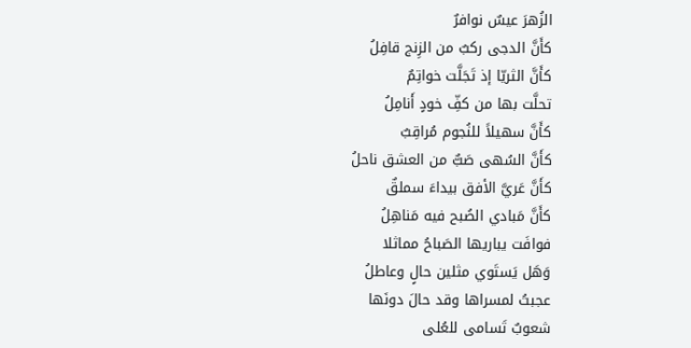الزُهرَ عيسٌ نوافرٌ
كأَنَّ الدجى ركبٌ من الزِنج قافِلُ
كأَنَّ الثريّا إذ تَجَلَّت خواتِمٌ
تحلَّت بها من كفِّ خودٍ أَنامِلُ
كأَنَّ سهيلاً للنُجوم مُراقِبٌ
كأَنَّ السُهى صَبٌّ من العشق ناحلُ
كأَنَّ عَريَّ الأفق بيداءَ سملقٌ
كأَنَّ مَبادي الصُبح فيه مَناهِلُ
فوافَت يباريها الصَباحُ مماثلا
وَهَل يَستَوي مثلين حالٍ وعاطلُ
عجبتُ لمسراها وقد حالَ دونَها
شعوبٌ تَسامى للعُلى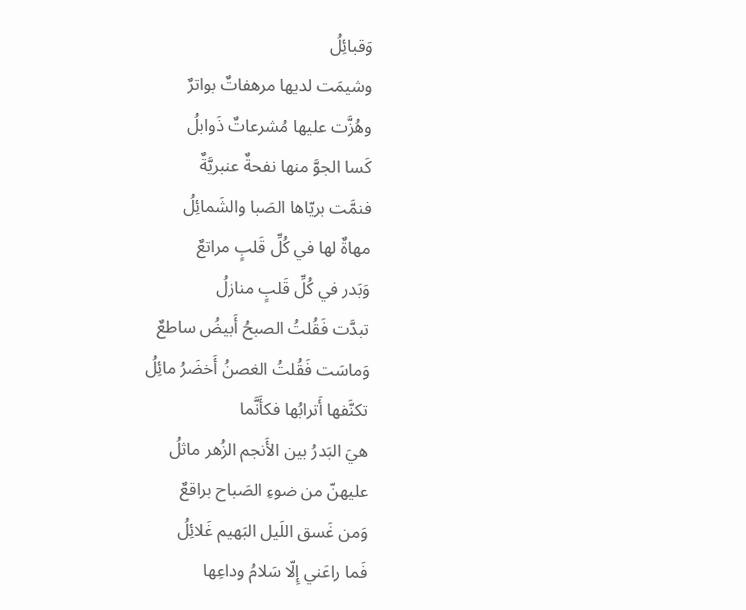وَقبائِلُ
وشيمَت لديها مرهفاتٌ بواترٌ
وهُزَّت عليها مُشرعاتٌ ذَوابلُ
كَسا الجوَّ منها نفحةٌ عنبريَّةٌ
فنمَّت بريّاها الصَبا والشَمائِلُ
مهاةٌ لها في كُلِّ قَلبٍ مراتعٌ
وَبَدر في كُلِّ قَلبٍ منازلُ
تبدَّت فَقُلتُ الصبحُ أَبيضُ ساطعٌ
وَماسَت فَقُلتُ الغصنُ أَخضَرُ مائِلُ
تكنَّفها أَترابُها فكأَنَّما
هيَ البَدرُ بين الأَنجم الزُهر ماثلُ
عليهنّ من ضوءِ الصَباح براقعٌ
وَمن غَسق اللَيل البَهيم غَلائِلُ
فَما راعَني إِلّا سَلامُ وداعِها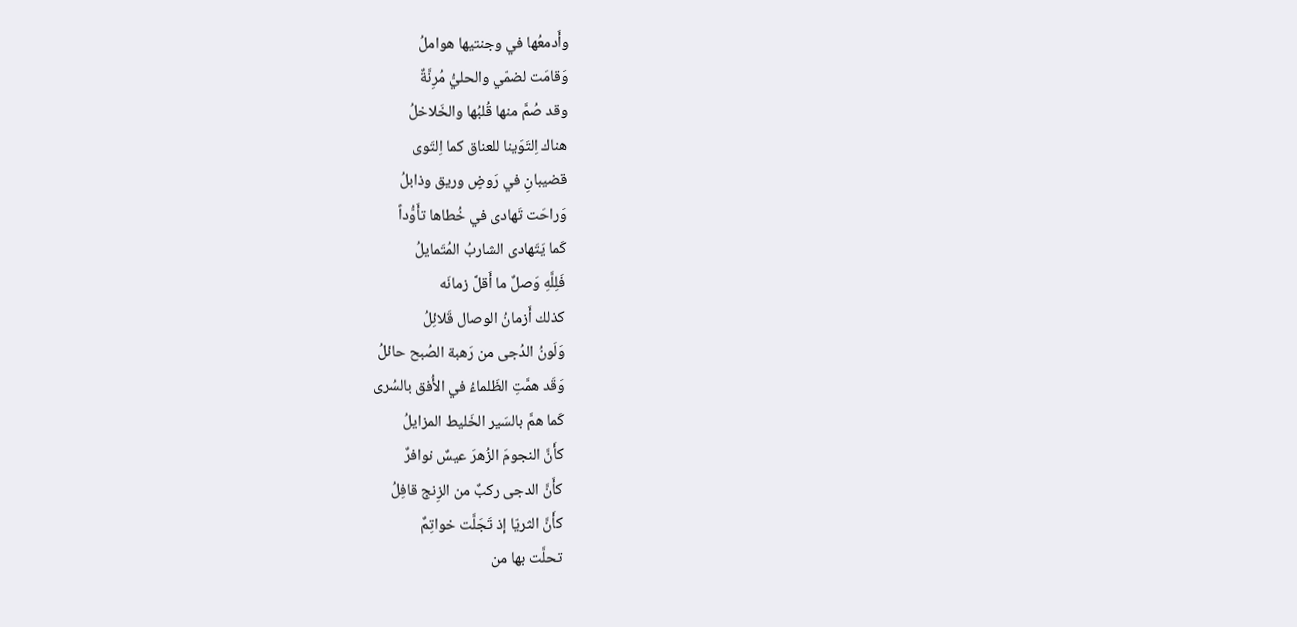وأَدمعُها في وجنتيها هواملُ
وَقامَت لضمّي والحليُّ مُرِنَّةٌ
وقد صُمَّ منها قُلبُها والخَلاخلُ
هناك اِلتَوَينا للعناق كما اِلتَوى
قضيبانِ في رَوضٍ وريق وذابلُ
وَراحَت تَهادى في خُطاها تأَوُّداً
كَما يَتَهادى الشاربُ المُتَمايلُ
فَلِلَّهِ وَصلٌ ما أَقلَّ زمانَه
كذلك أَزمانُ الوصال قَلائِلُ
وَلَونُ الدُجى من رَهبة الصُبح حائلُ
وَقَد همَّتِ الظَلماءُ في الأُفق بالسُرى
كَما همَّ بالسَير الخَليط المزايلُ
كأَنَّ النجومَ الزُهرَ عيسٌ نوافرٌ
كأَنَّ الدجى ركبٌ من الزِنج قافِلُ
كأَنَّ الثريّا إذ تَجَلَّت خواتِمٌ
تحلَّت بها من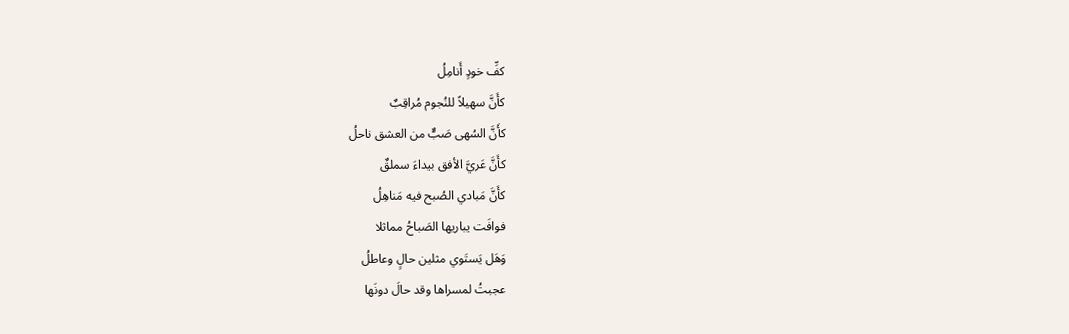كفِّ خودٍ أَنامِلُ
كأَنَّ سهيلاً للنُجوم مُراقِبٌ
كأَنَّ السُهى صَبٌّ من العشق ناحلُ
كأَنَّ عَريَّ الأفق بيداءَ سملقٌ
كأَنَّ مَبادي الصُبح فيه مَناهِلُ
فوافَت يباريها الصَباحُ مماثلا
وَهَل يَستَوي مثلين حالٍ وعاطلُ
عجبتُ لمسراها وقد حالَ دونَها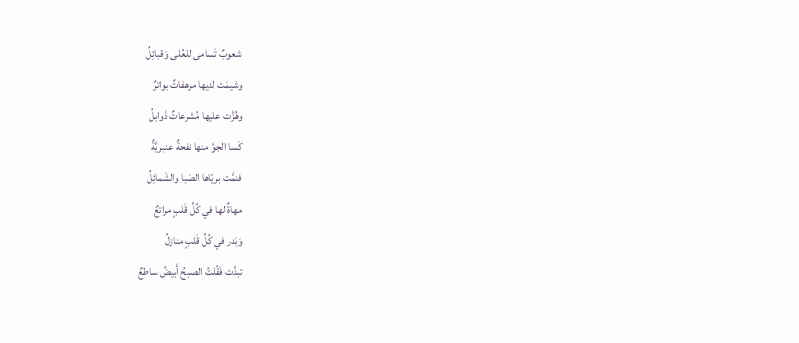شعوبٌ تَسامى للعُلى وَقبائِلُ
وشيمَت لديها مرهفاتٌ بواترٌ
وهُزَّت عليها مُشرعاتٌ ذَوابلُ
كَسا الجوَّ منها نفحةٌ عنبريَّةٌ
فنمَّت بريّاها الصَبا والشَمائِلُ
مهاةٌ لها في كُلِّ قَلبٍ مراتعٌ
وَبَدر في كُلِّ قَلبٍ منازلُ
تبدَّت فَقُلتُ الصبحُ أَبيضُ ساطعٌ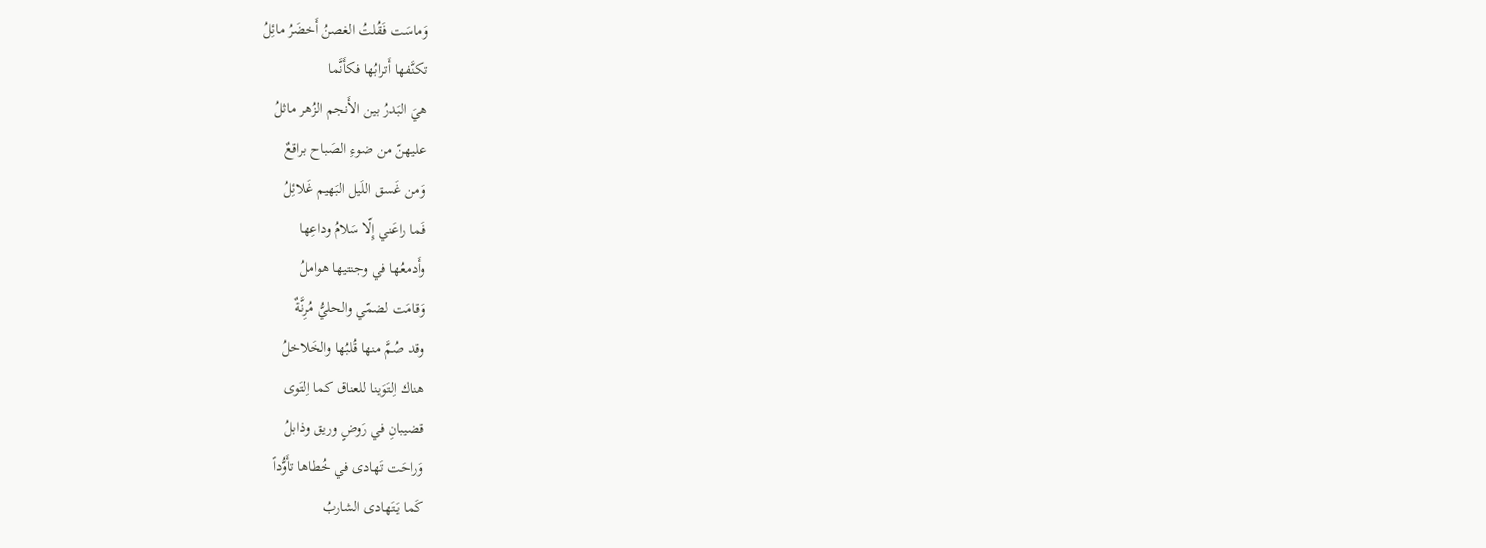وَماسَت فَقُلتُ الغصنُ أَخضَرُ مائِلُ
تكنَّفها أَترابُها فكأَنَّما
هيَ البَدرُ بين الأَنجم الزُهر ماثلُ
عليهنّ من ضوءِ الصَباح براقعٌ
وَمن غَسق اللَيل البَهيم غَلائِلُ
فَما راعَني إِلّا سَلامُ وداعِها
وأَدمعُها في وجنتيها هواملُ
وَقامَت لضمّي والحليُّ مُرِنَّةٌ
وقد صُمَّ منها قُلبُها والخَلاخلُ
هناك اِلتَوَينا للعناق كما اِلتَوى
قضيبانِ في رَوضٍ وريق وذابلُ
وَراحَت تَهادى في خُطاها تأَوُّداً
كَما يَتَهادى الشاربُ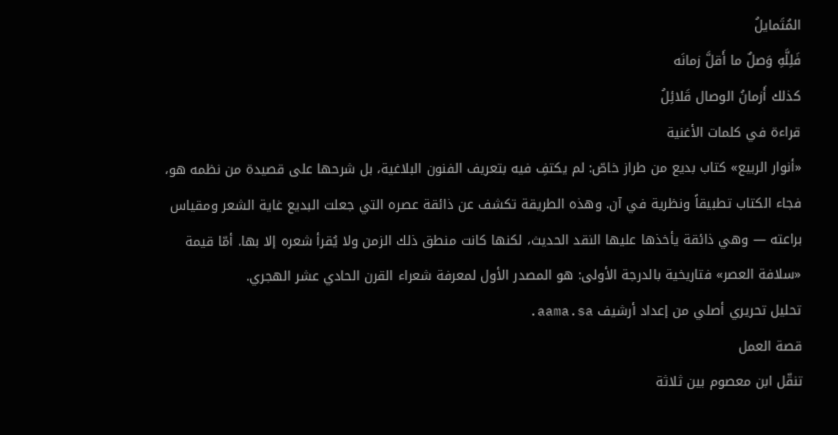المُتَمايلُ
فَلِلَّهِ وَصلٌ ما أَقلَّ زمانَه
كذلك أَزمانُ الوصال قَلائِلُ
قراءة في كلمات الأغنية
«أنوار الربيع» كتاب بديع من طراز خاصّ: لم يكتفِ فيه بتعريف الفنون البلاغية، بل شرحها على قصيدة من نظمه هو، فجاء الكتاب تطبيقاً ونظرية في آن. وهذه الطريقة تكشف عن ذائقة عصره التي جعلت البديع غاية الشعر ومقياس براعته — وهي ذائقة يأخذها عليها النقد الحديث، لكنها كانت منطق ذلك الزمن ولا يُقرأ شعره إلا بها. أمّا قيمة «سلافة العصر» فتاريخية بالدرجة الأولى: هو المصدر الأول لمعرفة شعراء القرن الحادي عشر الهجري.
تحليل تحريري أصلي من إعداد أرشيف aama.sa.
قصة العمل
تنقّل ابن معصوم بين ثلاثة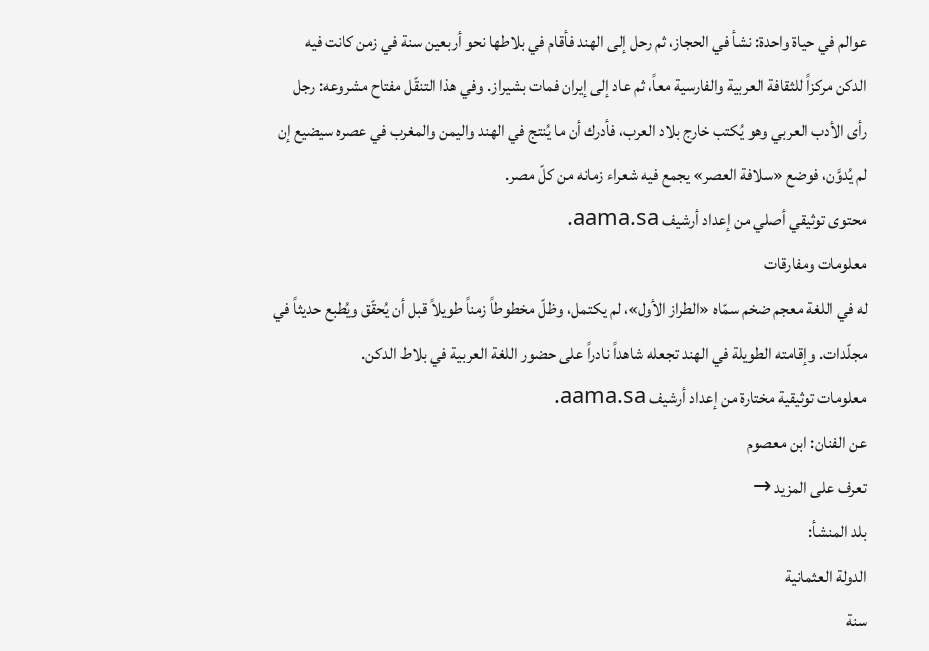عوالم في حياة واحدة: نشأ في الحجاز، ثم رحل إلى الهند فأقام في بلاطها نحو أربعين سنة في زمن كانت فيه الدكن مركزاً للثقافة العربية والفارسية معاً، ثم عاد إلى إيران فمات بشيراز. وفي هذا التنقّل مفتاح مشروعه: رجل رأى الأدب العربي وهو يُكتب خارج بلاد العرب، فأدرك أن ما يُنتج في الهند واليمن والمغرب في عصره سيضيع إن لم يُدوَّن، فوضع «سلافة العصر» يجمع فيه شعراء زمانه من كلّ مصر.
محتوى توثيقي أصلي من إعداد أرشيف aama.sa.
معلومات ومفارقات
له في اللغة معجم ضخم سمّاه «الطراز الأول»، لم يكتمل، وظلّ مخطوطاً زمناً طويلاً قبل أن يُحقّق ويُطبع حديثاً في مجلّدات. وإقامته الطويلة في الهند تجعله شاهداً نادراً على حضور اللغة العربية في بلاط الدكن.
معلومات توثيقية مختارة من إعداد أرشيف aama.sa.
عن الفنان: ابن معصوم
تعرف على المزيد →
بلد المنشأ:
الدولة العثمانية
سنة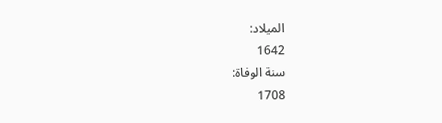الميلاد:
1642
سنة الوفاة:
1708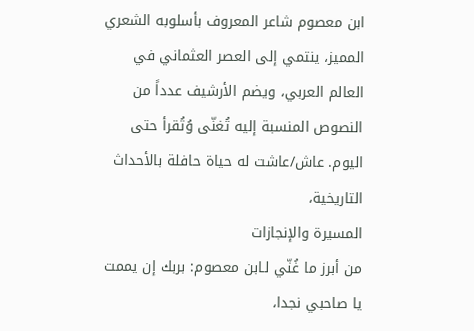ابن معصوم شاعر المعروف بأسلوبه الشعري المميز، ينتمي إلى العصر العثماني في العالم العربي، ويضم الأرشيف عدداً من النصوص المنسبة إليه تُغنّى وُتُقرأ حتى اليوم. عاش/عاشت له حياة حافلة بالأحداث التاريخية،
المسيرة والإنجازات
من أبرز ما غُنّي لـابن معصوم: بربك إن يممت يا صاحبي نجدا،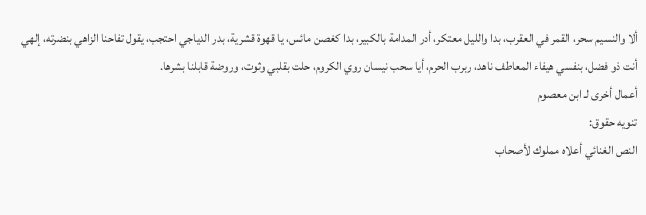ألا والنسيم سحر، القمر في العقرب، بدا والليل معتكر، أدر المدامة بالكبير، بدا كغصن مائس، يا قهوة قشرية، بدر الدياجي احتجب، يقول تفاحنا الزاهي بنضرته، إلهي أنت ذو فضل، بنفسي هيفاء المعاطف ناهد، ربرب الحرم، أيا سحب نيسان روي الكروم، حلت بقلبي وثوت، وروضة قابلنا بشرها.
أعمال أخرى لـ ابن معصوم
تنويه حقوق:
النص الغنائي أعلاه مملوك لأصحاب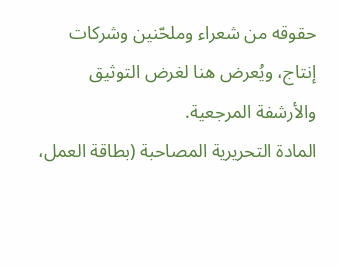حقوقه من شعراء وملحّنين وشركات إنتاج، ويُعرض هنا لغرض التوثيق والأرشفة المرجعية.
المادة التحريرية المصاحبة (بطاقة العمل،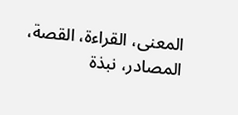المعنى، القراءة، القصة، المصادر، نبذة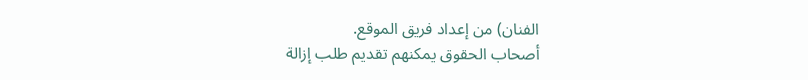الفنان) من إعداد فريق الموقع.
أصحاب الحقوق يمكنهم تقديم طلب إزالة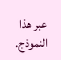عبر هذا النموذج.